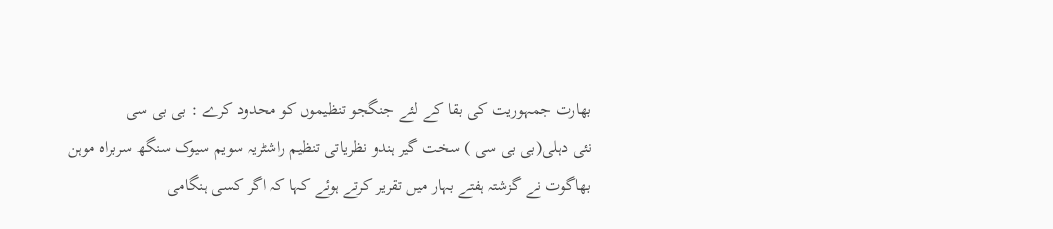بھارت جمہوریت کی بقا کے لئے جنگجو تنظیموں کو محدود کرے : بی بی سی
نئی دہلی(بی بی سی ) سخت گیر ہندو نظریاتی تنظیم راشٹریہ سویم سیوک سنگھ سربراہ موہن بھاگوت نے گزشتہ ہفتے بہار میں تقریر کرتے ہوئے کہا کہ اگر کسی ہنگامی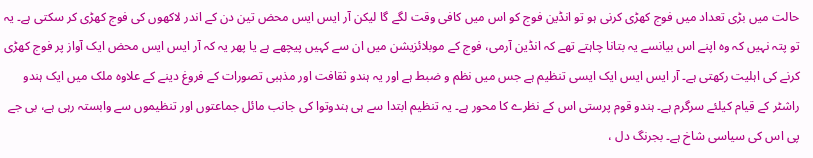حالت میں بڑی تعداد میں فوج کھڑی کرنی ہو تو انڈین فوج کو اس میں کافی وقت لگے گا لیکن آر ایس ایس محض تین دن کے اندر لاکھوں کی فوج کھڑی کر سکتی ہے۔ یہ تو پتہ نہیں کہ وہ اپنے اس بیانسے یہ بتانا چاہتے تھے کہ انڈین آرمی، فوج کے موبلائزیشن میں ان سے کہیں پیچھے ہے یا پھر یہ کہ آر ایس ایس محض ایک آواز پر فوج کھڑی کرنے کی اہلیت رکھتی ہے۔ آر ایس ایس ایک ایسی تنظیم ہے جس میں نظم و ضبط ہے اور یہ ہندو ثقافت اور مذہبی تصورات کے فروغ دینے کے علاوہ ملک میں ایک ہندو راشٹر کے قیام کیلئے سرگرم ہے۔ ہندو قوم پرستی اس کے نظرے کا محور ہے۔ یہ تنظیم ابتدا سے ہی ہندوتوا کی جانب مائل جماعتوں اور تنظیموں سے وابستہ رہی ہے، بی جے پی اس کی سیاسی شاخ ہے۔ بجرنگ دل ،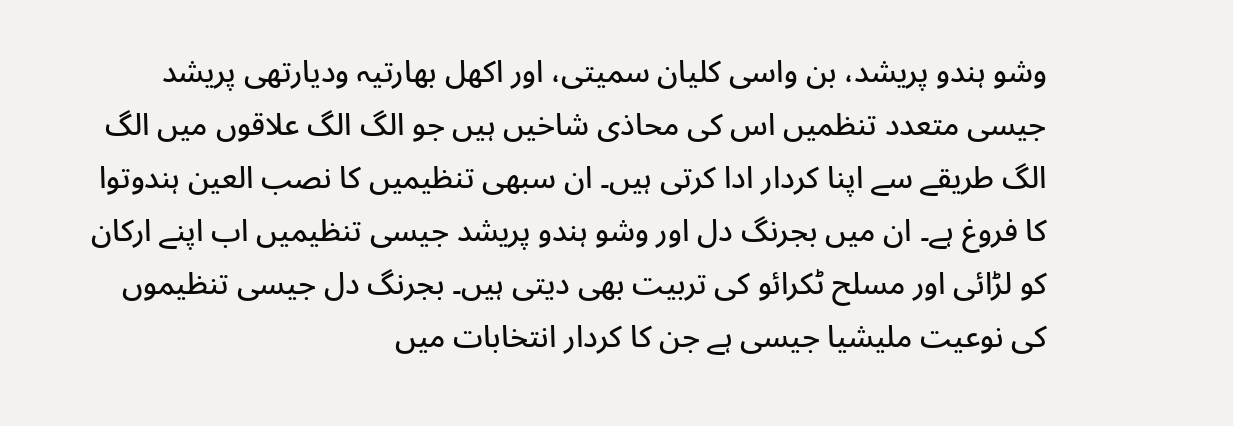وشو ہندو پریشد، بن واسی کلیان سمیتی، اور اکھل بھارتیہ ودیارتھی پریشد جیسی متعدد تنظمیں اس کی محاذی شاخیں ہیں جو الگ الگ علاقوں میں الگ الگ طریقے سے اپنا کردار ادا کرتی ہیں۔ ان سبھی تنظیمیں کا نصب العین ہندوتوا کا فروغ ہے۔ ان میں بجرنگ دل اور وشو ہندو پریشد جیسی تنظیمیں اب اپنے ارکان کو لڑائی اور مسلح ٹکرائو کی تربیت بھی دیتی ہیں۔ بجرنگ دل جیسی تنظیموں کی نوعیت ملیشیا جیسی ہے جن کا کردار انتخابات میں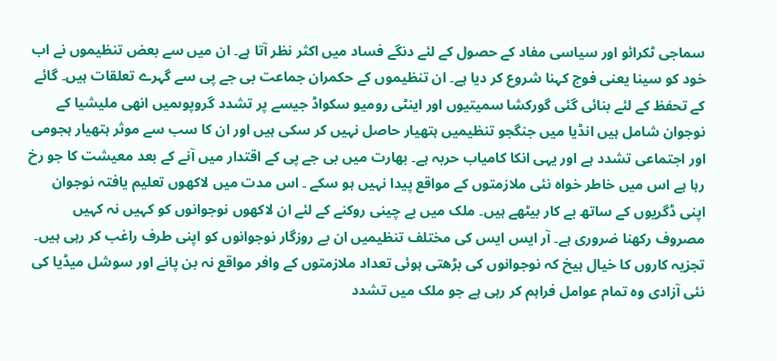سماجی ٹکرائو اور سیاسی مفاد کے حصول کے لئے دنگے فساد میں اکثر نظر آتا ہے۔ ان میں سے بعض تنظیموں نے اب خود کو سینا یعنی فوج کہنا شروع کر دیا ہے۔ ان تنظیموں کے حکمران جماعت بی جے پی سے گہرے تعلقات ہیں۔ گائے کے تحفظ کے لئے بنائی گئی گورکشا سمیتیوں اور اینٹی رومیو سکواڈ جیسے پر تشدد گروپوںمیں انھی ملیشیا کے نوجوان شامل ہیں انڈیا میں جنگجو تنظیمیں ہتھیار حاصل نہیں کر سکی ہیں اور ان کا سب سے موثر ہتھیار ہجومی اور اجتماعی تشدد ہے اور یہی انکا کامیاب حربہ ہے۔ بھارت میں بی جے پی کے اقتدار میں آنے کے بعد معیشت کا جو رخ رہا ہے اس میں خاطر خواہ نئی ملازمتوں کے مواقع پیدا نہیں ہو سکے ۔ اس مدت میں لاکھوں تعلیم یافتہ نوجوان اپنی ڈگریوں کے ساتھ بے کار بیٹھے ہیں۔ ملک میں بے چینی روکنے کے لئے ان لاکھوں نوجوانوں کو کہیں نہ کہیں مصروف رکھنا ضروری ہے۔ آر ایس ایس کی مختلف تنظیمیں ان بے روزگار نوجوانوں کو اپنی طرف راغب کر رہی ہیں۔ تجزیہ کاروں کا خیال ہیخ کہ نوجوانوں کی بڑھتی ہوئی تعداد ملازمتوں کے وافر مواقع نہ بن پانے اور سوشل میڈیا کی نئی آزادی وہ تمام عوامل فراہم کر رہی ہے جو ملک میں تشدد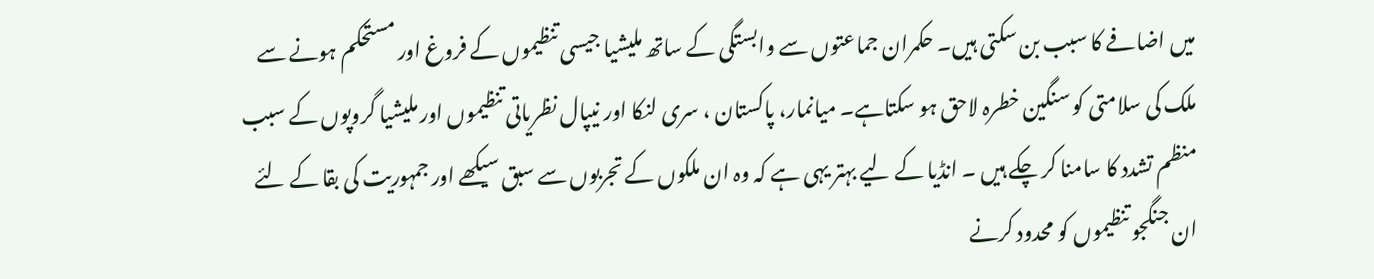میں اضافے کا سبب بن سکتی ہیں۔ حکمران جماعتوں سے وابستگی کے ساتھ ملیشیا جیسی تنظیموں کے فروغ اور مستحکم ہونے سے ملک کی سلامتی کو سنگین خطرہ لاحق ہو سکتاہے۔ میانمار، پاکستان ، سری لنکا اور نیپال نظریاتی تنظیموں اور ملیشیا گروپوں کے سبب منظم تشدد کا سامنا کر چکے ہیں ۔ انڈیا کے لیے بہتر یہی ہے کہ وہ ان ملکوں کے تجربوں سے سبق سیکھے اور جمہوریت کی بقا کے لئے ان جنگجو تنظیموں کو محدود کرنے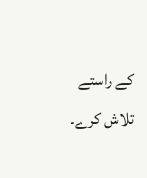کے راستے تلاش کرے۔